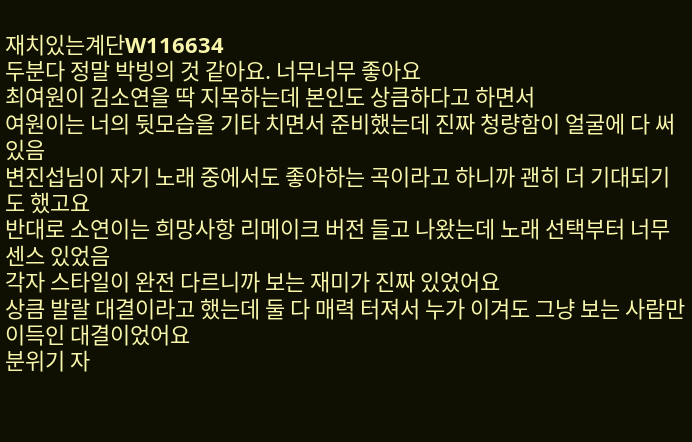재치있는계단W116634
두분다 정말 박빙의 것 같아요. 너무너무 좋아요
최여원이 김소연을 딱 지목하는데 본인도 상큼하다고 하면서
여원이는 너의 뒷모습을 기타 치면서 준비했는데 진짜 청량함이 얼굴에 다 써 있음
변진섭님이 자기 노래 중에서도 좋아하는 곡이라고 하니까 괜히 더 기대되기도 했고요
반대로 소연이는 희망사항 리메이크 버전 들고 나왔는데 노래 선택부터 너무 센스 있었음
각자 스타일이 완전 다르니까 보는 재미가 진짜 있었어요
상큼 발랄 대결이라고 했는데 둘 다 매력 터져서 누가 이겨도 그냥 보는 사람만 이득인 대결이었어요
분위기 자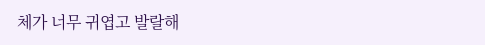체가 너무 귀엽고 발랄해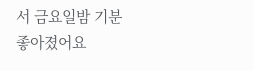서 금요일밤 기분 좋아졌어요